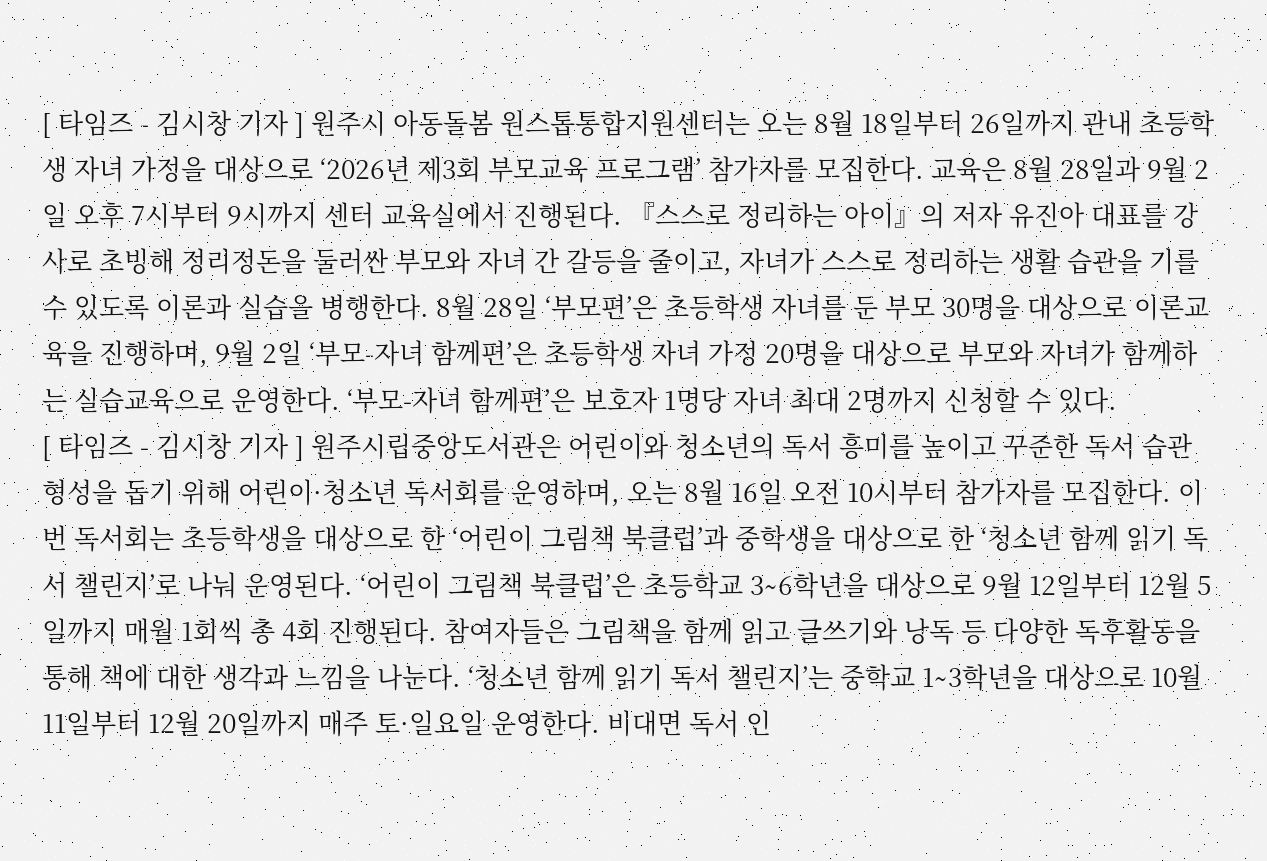[ 타임즈 - 김시창 기자 ] 원주시 아동돌봄 원스톱통합지원센터는 오는 8월 18일부터 26일까지 관내 초등학생 자녀 가정을 대상으로 ‘2026년 제3회 부모교육 프로그램’ 참가자를 모집한다. 교육은 8월 28일과 9월 2일 오후 7시부터 9시까지 센터 교육실에서 진행된다. 『스스로 정리하는 아이』의 저자 유진아 대표를 강사로 초빙해 정리정돈을 둘러싼 부모와 자녀 간 갈등을 줄이고, 자녀가 스스로 정리하는 생활 습관을 기를 수 있도록 이론과 실습을 병행한다. 8월 28일 ‘부모편’은 초등학생 자녀를 둔 부모 30명을 대상으로 이론교육을 진행하며, 9월 2일 ‘부모-자녀 함께편’은 초등학생 자녀 가정 20명을 대상으로 부모와 자녀가 함께하는 실습교육으로 운영한다. ‘부모-자녀 함께편’은 보호자 1명당 자녀 최대 2명까지 신청할 수 있다.
[ 타임즈 - 김시창 기자 ] 원주시립중앙도서관은 어린이와 청소년의 독서 흥미를 높이고 꾸준한 독서 습관 형성을 돕기 위해 어린이·청소년 독서회를 운영하며, 오는 8월 16일 오전 10시부터 참가자를 모집한다. 이번 독서회는 초등학생을 대상으로 한 ‘어린이 그림책 북클럽’과 중학생을 대상으로 한 ‘청소년 함께 읽기 독서 챌린지’로 나눠 운영된다. ‘어린이 그림책 북클럽’은 초등학교 3∼6학년을 대상으로 9월 12일부터 12월 5일까지 매월 1회씩 총 4회 진행된다. 참여자들은 그림책을 함께 읽고 글쓰기와 낭독 등 다양한 독후활동을 통해 책에 대한 생각과 느낌을 나눈다. ‘청소년 함께 읽기 독서 챌린지’는 중학교 1∼3학년을 대상으로 10월 11일부터 12월 20일까지 매주 토·일요일 운영한다. 비대면 독서 인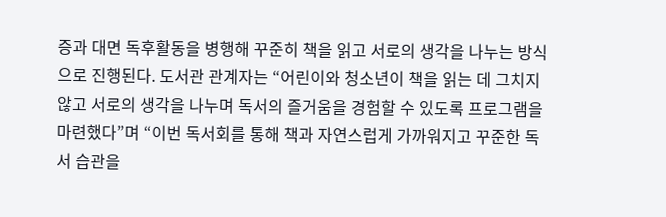증과 대면 독후활동을 병행해 꾸준히 책을 읽고 서로의 생각을 나누는 방식으로 진행된다. 도서관 관계자는 “어린이와 청소년이 책을 읽는 데 그치지 않고 서로의 생각을 나누며 독서의 즐거움을 경험할 수 있도록 프로그램을 마련했다”며 “이번 독서회를 통해 책과 자연스럽게 가까워지고 꾸준한 독서 습관을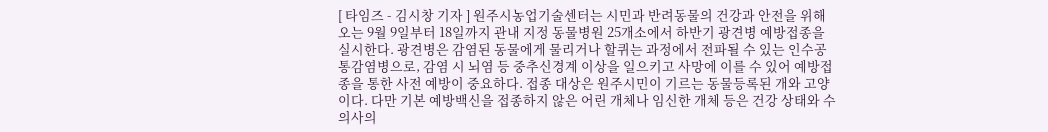[ 타임즈 - 김시창 기자 ] 원주시농업기술센터는 시민과 반려동물의 건강과 안전을 위해 오는 9월 9일부터 18일까지 관내 지정 동물병원 25개소에서 하반기 광견병 예방접종을 실시한다. 광견병은 감염된 동물에게 물리거나 할퀴는 과정에서 전파될 수 있는 인수공통감염병으로, 감염 시 뇌염 등 중추신경계 이상을 일으키고 사망에 이를 수 있어 예방접종을 통한 사전 예방이 중요하다. 접종 대상은 원주시민이 기르는 동물등록된 개와 고양이다. 다만 기본 예방백신을 접종하지 않은 어린 개체나 임신한 개체 등은 건강 상태와 수의사의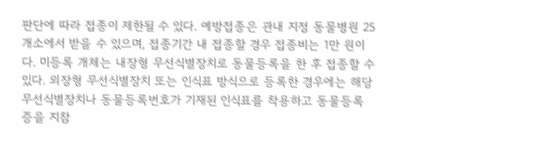판단에 따라 접종이 제한될 수 있다. 예방접종은 관내 지정 동물병원 25개소에서 받을 수 있으며, 접종기간 내 접종할 경우 접종비는 1만 원이다. 미등록 개체는 내장형 무선식별장치로 동물등록을 한 후 접종할 수 있다. 외장형 무선식별장치 또는 인식표 방식으로 등록한 경우에는 해당 무선식별장치나 동물등록번호가 기재된 인식표를 착용하고 동물등록증을 지참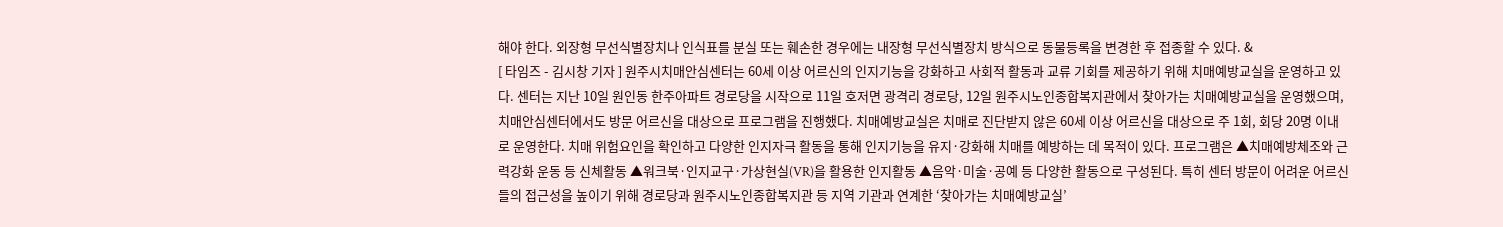해야 한다. 외장형 무선식별장치나 인식표를 분실 또는 훼손한 경우에는 내장형 무선식별장치 방식으로 동물등록을 변경한 후 접종할 수 있다. &
[ 타임즈 - 김시창 기자 ] 원주시치매안심센터는 60세 이상 어르신의 인지기능을 강화하고 사회적 활동과 교류 기회를 제공하기 위해 치매예방교실을 운영하고 있다. 센터는 지난 10일 원인동 한주아파트 경로당을 시작으로 11일 호저면 광격리 경로당, 12일 원주시노인종합복지관에서 찾아가는 치매예방교실을 운영했으며, 치매안심센터에서도 방문 어르신을 대상으로 프로그램을 진행했다. 치매예방교실은 치매로 진단받지 않은 60세 이상 어르신을 대상으로 주 1회, 회당 20명 이내로 운영한다. 치매 위험요인을 확인하고 다양한 인지자극 활동을 통해 인지기능을 유지·강화해 치매를 예방하는 데 목적이 있다. 프로그램은 ▲치매예방체조와 근력강화 운동 등 신체활동 ▲워크북·인지교구·가상현실(VR)을 활용한 인지활동 ▲음악·미술·공예 등 다양한 활동으로 구성된다. 특히 센터 방문이 어려운 어르신들의 접근성을 높이기 위해 경로당과 원주시노인종합복지관 등 지역 기관과 연계한 ‘찾아가는 치매예방교실’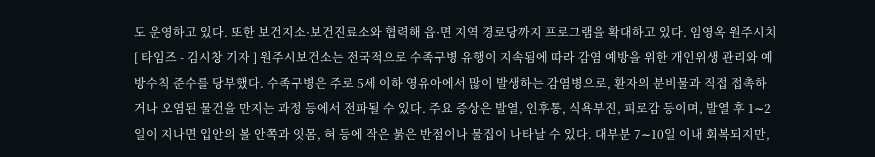도 운영하고 있다. 또한 보건지소·보건진료소와 협력해 읍·면 지역 경로당까지 프로그램을 확대하고 있다. 임영옥 원주시치
[ 타임즈 - 김시창 기자 ] 원주시보건소는 전국적으로 수족구병 유행이 지속됨에 따라 감염 예방을 위한 개인위생 관리와 예방수칙 준수를 당부했다. 수족구병은 주로 5세 이하 영유아에서 많이 발생하는 감염병으로, 환자의 분비물과 직접 접촉하거나 오염된 물건을 만지는 과정 등에서 전파될 수 있다. 주요 증상은 발열, 인후통, 식욕부진, 피로감 등이며, 발열 후 1∼2일이 지나면 입안의 볼 안쪽과 잇몸, 혀 등에 작은 붉은 반점이나 물집이 나타날 수 있다. 대부분 7∼10일 이내 회복되지만,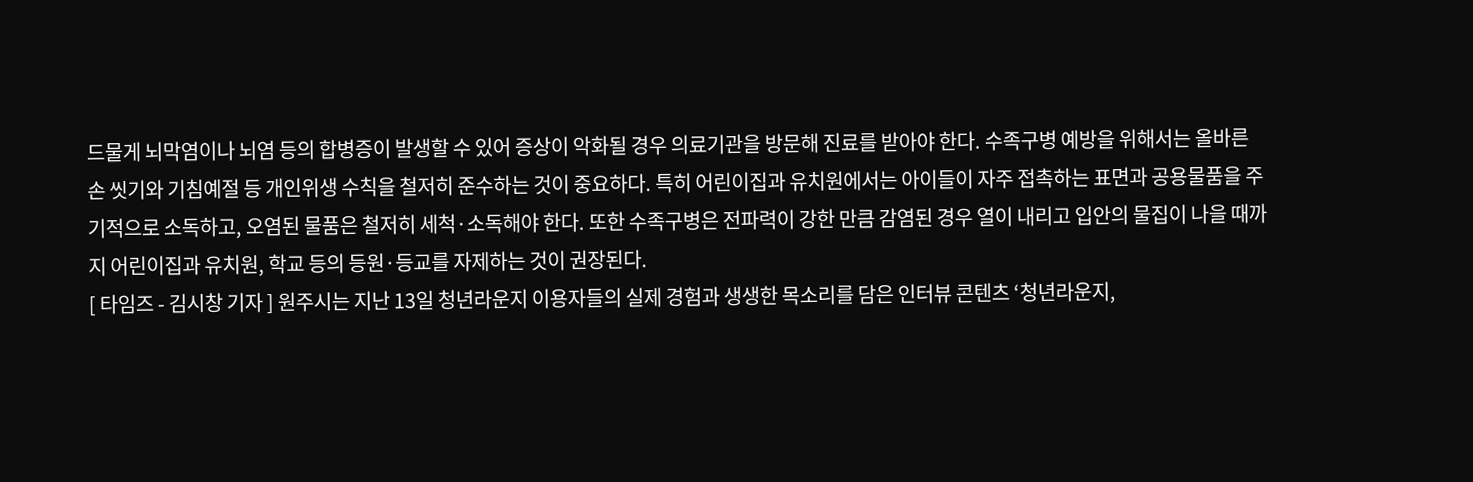드물게 뇌막염이나 뇌염 등의 합병증이 발생할 수 있어 증상이 악화될 경우 의료기관을 방문해 진료를 받아야 한다. 수족구병 예방을 위해서는 올바른 손 씻기와 기침예절 등 개인위생 수칙을 철저히 준수하는 것이 중요하다. 특히 어린이집과 유치원에서는 아이들이 자주 접촉하는 표면과 공용물품을 주기적으로 소독하고, 오염된 물품은 철저히 세척·소독해야 한다. 또한 수족구병은 전파력이 강한 만큼 감염된 경우 열이 내리고 입안의 물집이 나을 때까지 어린이집과 유치원, 학교 등의 등원·등교를 자제하는 것이 권장된다.
[ 타임즈 - 김시창 기자 ] 원주시는 지난 13일 청년라운지 이용자들의 실제 경험과 생생한 목소리를 담은 인터뷰 콘텐츠 ‘청년라운지,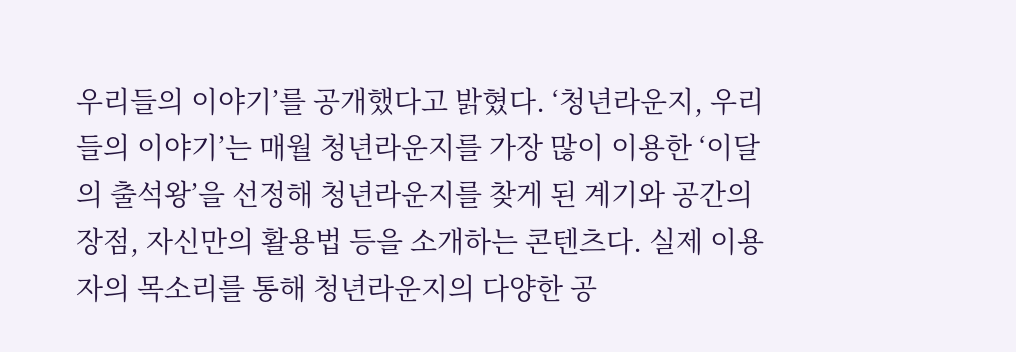우리들의 이야기’를 공개했다고 밝혔다. ‘청년라운지, 우리들의 이야기’는 매월 청년라운지를 가장 많이 이용한 ‘이달의 출석왕’을 선정해 청년라운지를 찾게 된 계기와 공간의 장점, 자신만의 활용법 등을 소개하는 콘텐츠다. 실제 이용자의 목소리를 통해 청년라운지의 다양한 공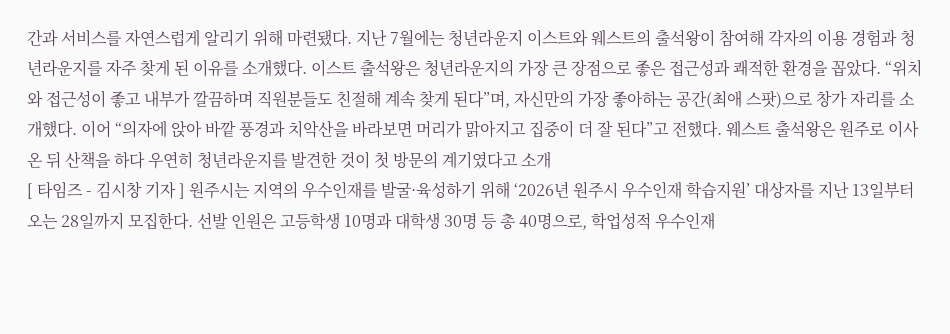간과 서비스를 자연스럽게 알리기 위해 마련됐다. 지난 7월에는 청년라운지 이스트와 웨스트의 출석왕이 참여해 각자의 이용 경험과 청년라운지를 자주 찾게 된 이유를 소개했다. 이스트 출석왕은 청년라운지의 가장 큰 장점으로 좋은 접근성과 쾌적한 환경을 꼽았다. “위치와 접근성이 좋고 내부가 깔끔하며 직원분들도 친절해 계속 찾게 된다”며, 자신만의 가장 좋아하는 공간(최애 스팟)으로 창가 자리를 소개했다. 이어 “의자에 앉아 바깥 풍경과 치악산을 바라보면 머리가 맑아지고 집중이 더 잘 된다”고 전했다. 웨스트 출석왕은 원주로 이사 온 뒤 산책을 하다 우연히 청년라운지를 발견한 것이 첫 방문의 계기였다고 소개
[ 타임즈 - 김시창 기자 ] 원주시는 지역의 우수인재를 발굴·육성하기 위해 ‘2026년 원주시 우수인재 학습지원’ 대상자를 지난 13일부터 오는 28일까지 모집한다. 선발 인원은 고등학생 10명과 대학생 30명 등 총 40명으로, 학업성적 우수인재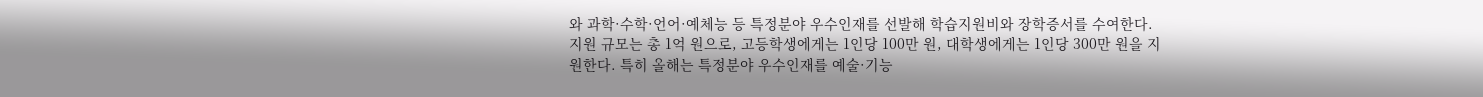와 과학·수학·언어·예체능 등 특정분야 우수인재를 선발해 학습지원비와 장학증서를 수여한다. 지원 규모는 총 1억 원으로, 고등학생에게는 1인당 100만 원, 대학생에게는 1인당 300만 원을 지원한다. 특히 올해는 특정분야 우수인재를 예술·기능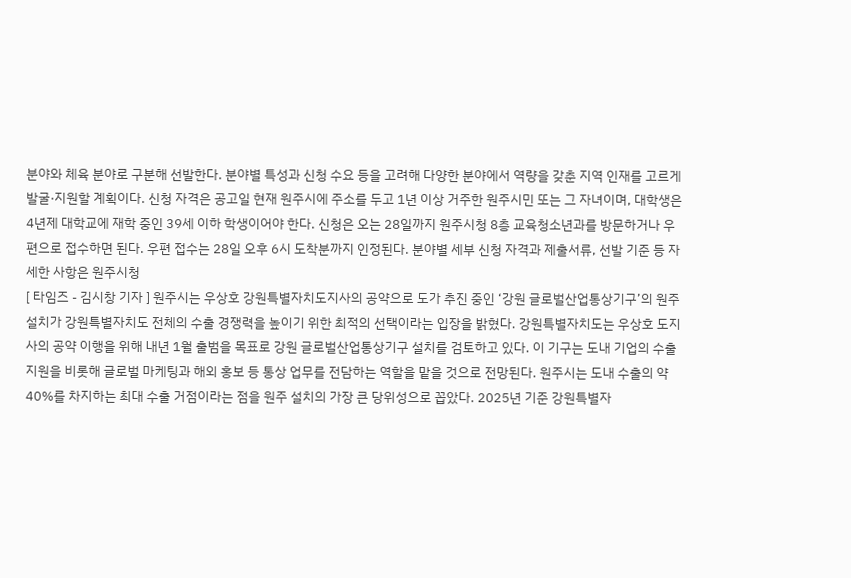분야와 체육 분야로 구분해 선발한다. 분야별 특성과 신청 수요 등을 고려해 다양한 분야에서 역량을 갖춘 지역 인재를 고르게 발굴·지원할 계획이다. 신청 자격은 공고일 현재 원주시에 주소를 두고 1년 이상 거주한 원주시민 또는 그 자녀이며, 대학생은 4년제 대학교에 재학 중인 39세 이하 학생이어야 한다. 신청은 오는 28일까지 원주시청 8층 교육청소년과를 방문하거나 우편으로 접수하면 된다. 우편 접수는 28일 오후 6시 도착분까지 인정된다. 분야별 세부 신청 자격과 제출서류, 선발 기준 등 자세한 사항은 원주시청
[ 타임즈 - 김시창 기자 ] 원주시는 우상호 강원특별자치도지사의 공약으로 도가 추진 중인 ‘강원 글로벌산업통상기구’의 원주 설치가 강원특별자치도 전체의 수출 경쟁력을 높이기 위한 최적의 선택이라는 입장을 밝혔다. 강원특별자치도는 우상호 도지사의 공약 이행을 위해 내년 1월 출범을 목표로 강원 글로벌산업통상기구 설치를 검토하고 있다. 이 기구는 도내 기업의 수출 지원을 비롯해 글로벌 마케팅과 해외 홍보 등 통상 업무를 전담하는 역할을 맡을 것으로 전망된다. 원주시는 도내 수출의 약 40%를 차지하는 최대 수출 거점이라는 점을 원주 설치의 가장 큰 당위성으로 꼽았다. 2025년 기준 강원특별자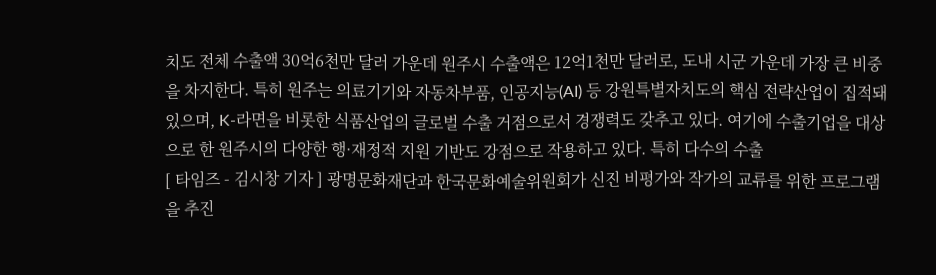치도 전체 수출액 30억6천만 달러 가운데 원주시 수출액은 12억1천만 달러로, 도내 시군 가운데 가장 큰 비중을 차지한다. 특히 원주는 의료기기와 자동차부품, 인공지능(AI) 등 강원특별자치도의 핵심 전략산업이 집적돼 있으며, K-라면을 비롯한 식품산업의 글로벌 수출 거점으로서 경쟁력도 갖추고 있다. 여기에 수출기업을 대상으로 한 원주시의 다양한 행·재정적 지원 기반도 강점으로 작용하고 있다. 특히 다수의 수출
[ 타임즈 - 김시창 기자 ] 광명문화재단과 한국문화예술위원회가 신진 비평가와 작가의 교류를 위한 프로그램을 추진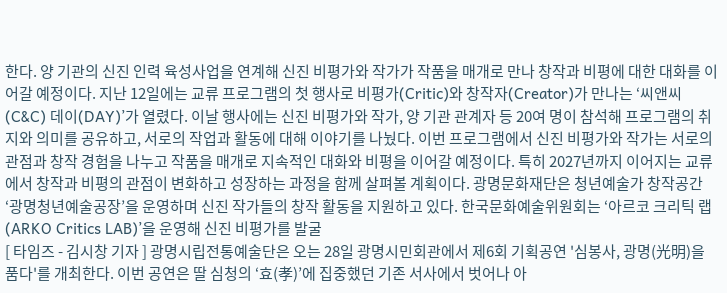한다. 양 기관의 신진 인력 육성사업을 연계해 신진 비평가와 작가가 작품을 매개로 만나 창작과 비평에 대한 대화를 이어갈 예정이다. 지난 12일에는 교류 프로그램의 첫 행사로 비평가(Critic)와 창작자(Creator)가 만나는 ‘씨앤씨(C&C) 데이(DAY)’가 열렸다. 이날 행사에는 신진 비평가와 작가, 양 기관 관계자 등 20여 명이 참석해 프로그램의 취지와 의미를 공유하고, 서로의 작업과 활동에 대해 이야기를 나눴다. 이번 프로그램에서 신진 비평가와 작가는 서로의 관점과 창작 경험을 나누고 작품을 매개로 지속적인 대화와 비평을 이어갈 예정이다. 특히 2027년까지 이어지는 교류에서 창작과 비평의 관점이 변화하고 성장하는 과정을 함께 살펴볼 계획이다. 광명문화재단은 청년예술가 창작공간 ‘광명청년예술공장’을 운영하며 신진 작가들의 창작 활동을 지원하고 있다. 한국문화예술위원회는 ‘아르코 크리틱 랩(ARKO Critics LAB)’을 운영해 신진 비평가를 발굴
[ 타임즈 - 김시창 기자 ] 광명시립전통예술단은 오는 28일 광명시민회관에서 제6회 기획공연 '심봉사, 광명(光明)을 품다'를 개최한다. 이번 공연은 딸 심청의 ‘효(孝)’에 집중했던 기존 서사에서 벗어나 아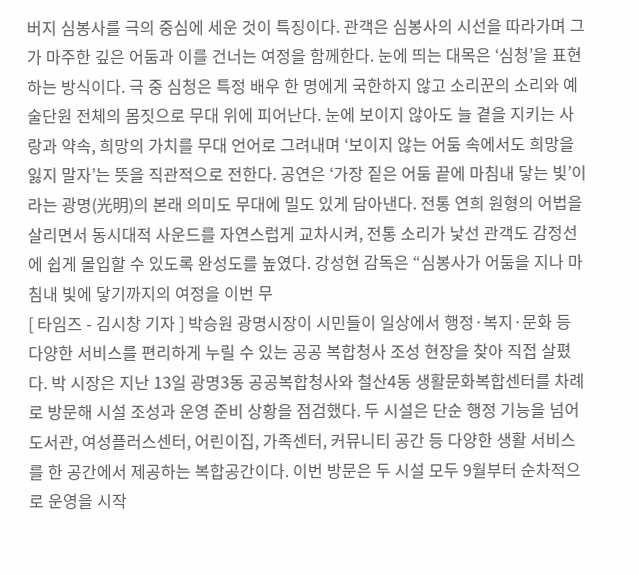버지 심봉사를 극의 중심에 세운 것이 특징이다. 관객은 심봉사의 시선을 따라가며 그가 마주한 깊은 어둠과 이를 건너는 여정을 함께한다. 눈에 띄는 대목은 ‘심청’을 표현하는 방식이다. 극 중 심청은 특정 배우 한 명에게 국한하지 않고 소리꾼의 소리와 예술단원 전체의 몸짓으로 무대 위에 피어난다. 눈에 보이지 않아도 늘 곁을 지키는 사랑과 약속, 희망의 가치를 무대 언어로 그려내며 ‘보이지 않는 어둠 속에서도 희망을 잃지 말자’는 뜻을 직관적으로 전한다. 공연은 ‘가장 짙은 어둠 끝에 마침내 닿는 빛’이라는 광명(光明)의 본래 의미도 무대에 밀도 있게 담아낸다. 전통 연희 원형의 어법을 살리면서 동시대적 사운드를 자연스럽게 교차시켜, 전통 소리가 낯선 관객도 감정선에 쉽게 몰입할 수 있도록 완성도를 높였다. 강성현 감독은 “심봉사가 어둠을 지나 마침내 빛에 닿기까지의 여정을 이번 무
[ 타임즈 - 김시창 기자 ] 박승원 광명시장이 시민들이 일상에서 행정·복지·문화 등 다양한 서비스를 편리하게 누릴 수 있는 공공 복합청사 조성 현장을 찾아 직접 살폈다. 박 시장은 지난 13일 광명3동 공공복합청사와 철산4동 생활문화복합센터를 차례로 방문해 시설 조성과 운영 준비 상황을 점검했다. 두 시설은 단순 행정 기능을 넘어 도서관, 여성플러스센터, 어린이집, 가족센터, 커뮤니티 공간 등 다양한 생활 서비스를 한 공간에서 제공하는 복합공간이다. 이번 방문은 두 시설 모두 9월부터 순차적으로 운영을 시작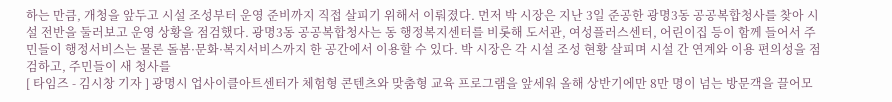하는 만큼, 개청을 앞두고 시설 조성부터 운영 준비까지 직접 살피기 위해서 이뤄졌다. 먼저 박 시장은 지난 3일 준공한 광명3동 공공복합청사를 찾아 시설 전반을 둘러보고 운영 상황을 점검했다. 광명3동 공공복합청사는 동 행정복지센터를 비롯해 도서관, 여성플러스센터, 어린이집 등이 함께 들어서 주민들이 행정서비스는 물론 돌봄·문화·복지서비스까지 한 공간에서 이용할 수 있다. 박 시장은 각 시설 조성 현황 살피며 시설 간 연계와 이용 편의성을 점검하고, 주민들이 새 청사를
[ 타임즈 - 김시창 기자 ] 광명시 업사이클아트센터가 체험형 콘텐츠와 맞춤형 교육 프로그램을 앞세워 올해 상반기에만 8만 명이 넘는 방문객을 끌어모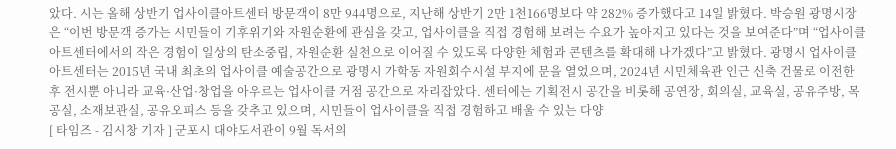았다. 시는 올해 상반기 업사이클아트센터 방문객이 8만 944명으로, 지난해 상반기 2만 1천166명보다 약 282% 증가했다고 14일 밝혔다. 박승원 광명시장은 “이번 방문객 증가는 시민들이 기후위기와 자원순환에 관심을 갖고, 업사이클을 직접 경험해 보려는 수요가 높아지고 있다는 것을 보여준다”며 “업사이클아트센터에서의 작은 경험이 일상의 탄소중립, 자원순환 실천으로 이어질 수 있도록 다양한 체험과 콘텐츠를 확대해 나가겠다”고 밝혔다. 광명시 업사이클아트센터는 2015년 국내 최초의 업사이클 예술공간으로 광명시 가학동 자원회수시설 부지에 문을 열었으며, 2024년 시민체육관 인근 신축 건물로 이전한 후 전시뿐 아니라 교육·산업·창업을 아우르는 업사이클 거점 공간으로 자리잡았다. 센터에는 기획전시 공간을 비롯해 공연장, 회의실, 교육실, 공유주방, 목공실, 소재보관실, 공유오피스 등을 갖추고 있으며, 시민들이 업사이클을 직접 경험하고 배울 수 있는 다양
[ 타임즈 - 김시창 기자 ] 군포시 대야도서관이 9월 독서의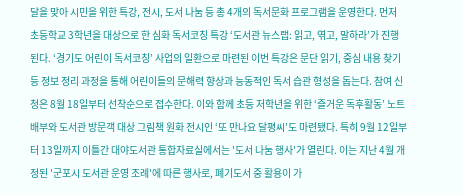달을 맞아 시민을 위한 특강, 전시, 도서 나눔 등 총 4개의 독서문화 프로그램을 운영한다. 먼저 초등학교 3학년을 대상으로 한 심화 독서코칭 특강 ‘도서관 뉴스랩: 읽고, 엮고, 말하라’가 진행된다. ‘경기도 어린이 독서코칭’ 사업의 일환으로 마련된 이번 특강은 문단 읽기, 중심 내용 찾기 등 정보 정리 과정을 통해 어린이들의 문해력 향상과 능동적인 독서 습관 형성을 돕는다. 참여 신청은 8월 18일부터 선착순으로 접수한다. 이와 함께 초등 저학년을 위한 ‘즐거운 독후활동’ 노트 배부와 도서관 방문객 대상 그림책 원화 전시인 ‘또 만나요 달평씨’도 마련됐다. 특히 9월 12일부터 13일까지 이틀간 대야도서관 통합자료실에서는 '도서 나눔 행사'가 열린다. 이는 지난 4월 개정된 '군포시 도서관 운영 조례'에 따른 행사로, 폐기도서 중 활용이 가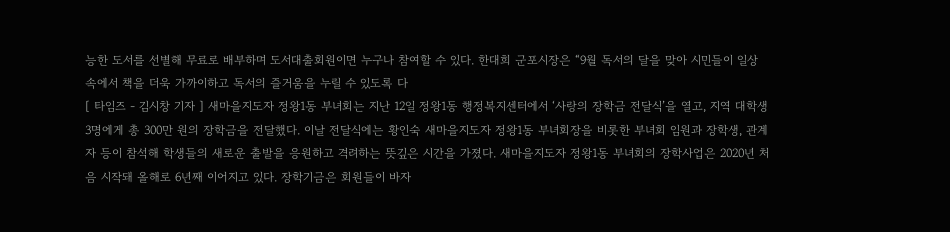능한 도서를 선별해 무료로 배부하며 도서대출회원이면 누구나 참여할 수 있다. 한대희 군포시장은 “9월 독서의 달을 맞아 시민들이 일상 속에서 책을 더욱 가까이하고 독서의 즐거움을 누릴 수 있도록 다
[ 타임즈 - 김시창 기자 ] 새마을지도자 정왕1동 부녀회는 지난 12일 정왕1동 행정복지센터에서 ‘사랑의 장학금 전달식’을 열고, 지역 대학생 3명에게 총 300만 원의 장학금을 전달했다. 이날 전달식에는 황인숙 새마을지도자 정왕1동 부녀회장을 비롯한 부녀회 임원과 장학생, 관계자 등이 참석해 학생들의 새로운 출발을 응원하고 격려하는 뜻깊은 시간을 가졌다. 새마을지도자 정왕1동 부녀회의 장학사업은 2020년 처음 시작돼 올해로 6년째 이어지고 있다. 장학기금은 회원들이 바자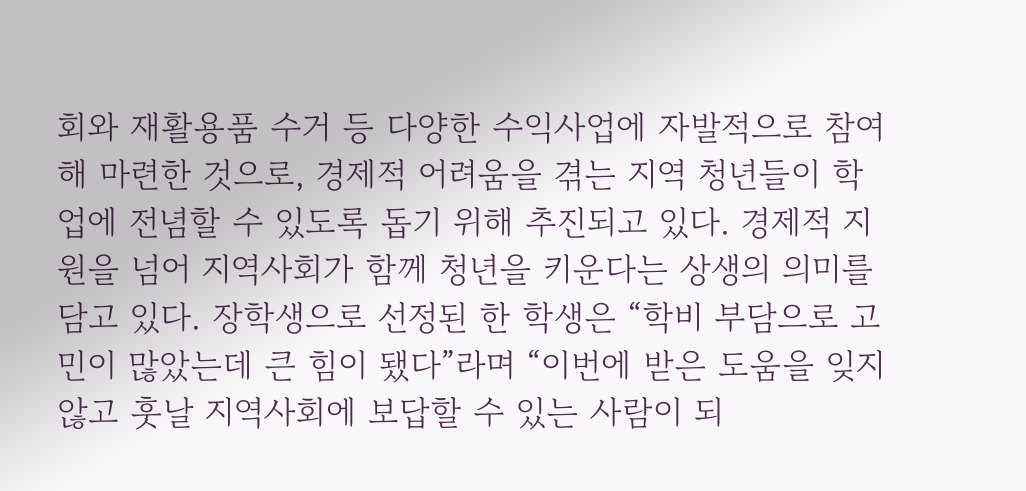회와 재활용품 수거 등 다양한 수익사업에 자발적으로 참여해 마련한 것으로, 경제적 어려움을 겪는 지역 청년들이 학업에 전념할 수 있도록 돕기 위해 추진되고 있다. 경제적 지원을 넘어 지역사회가 함께 청년을 키운다는 상생의 의미를 담고 있다. 장학생으로 선정된 한 학생은 “학비 부담으로 고민이 많았는데 큰 힘이 됐다”라며 “이번에 받은 도움을 잊지 않고 훗날 지역사회에 보답할 수 있는 사람이 되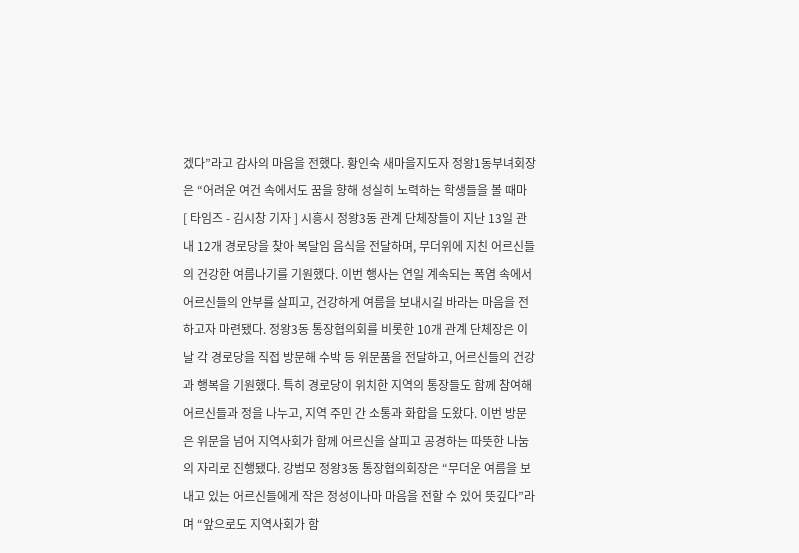겠다”라고 감사의 마음을 전했다. 황인숙 새마을지도자 정왕1동부녀회장은 “어려운 여건 속에서도 꿈을 향해 성실히 노력하는 학생들을 볼 때마
[ 타임즈 - 김시창 기자 ] 시흥시 정왕3동 관계 단체장들이 지난 13일 관내 12개 경로당을 찾아 복달임 음식을 전달하며, 무더위에 지친 어르신들의 건강한 여름나기를 기원했다. 이번 행사는 연일 계속되는 폭염 속에서 어르신들의 안부를 살피고, 건강하게 여름을 보내시길 바라는 마음을 전하고자 마련됐다. 정왕3동 통장협의회를 비롯한 10개 관계 단체장은 이날 각 경로당을 직접 방문해 수박 등 위문품을 전달하고, 어르신들의 건강과 행복을 기원했다. 특히 경로당이 위치한 지역의 통장들도 함께 참여해 어르신들과 정을 나누고, 지역 주민 간 소통과 화합을 도왔다. 이번 방문은 위문을 넘어 지역사회가 함께 어르신을 살피고 공경하는 따뜻한 나눔의 자리로 진행됐다. 강범모 정왕3동 통장협의회장은 “무더운 여름을 보내고 있는 어르신들에게 작은 정성이나마 마음을 전할 수 있어 뜻깊다”라며 “앞으로도 지역사회가 함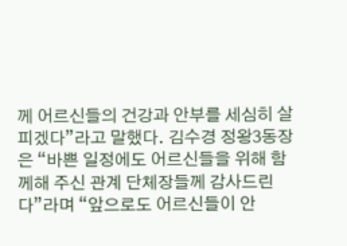께 어르신들의 건강과 안부를 세심히 살피겠다”라고 말했다. 김수경 정왕3동장은 “바쁜 일정에도 어르신들을 위해 함께해 주신 관계 단체장들께 감사드린다”라며 “앞으로도 어르신들이 안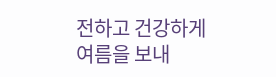전하고 건강하게 여름을 보내